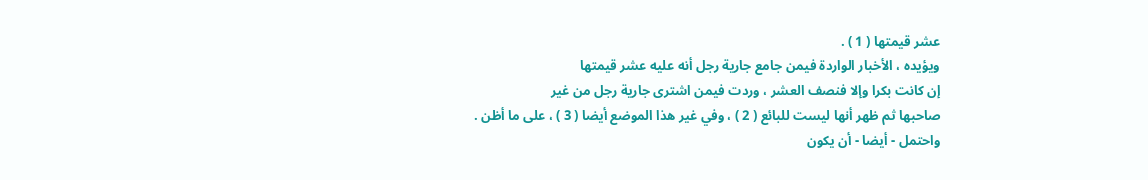عشر قيمتها ( 1 ) .
ويؤيده ، الأخبار الواردة فيمن جامع جارية رجل أنه عليه عشر قيمتها
إن كانت بكرا وإلا فنصف العشر ، وردت فيمن اشترى جارية رجل من غير
صاحبها ثم ظهر أنها ليست للبائع ( 2 ) ، وفي غير هذا الموضع أيضا ( 3 ) ، على ما أظن .
واحتمل - أيضا - أن يكون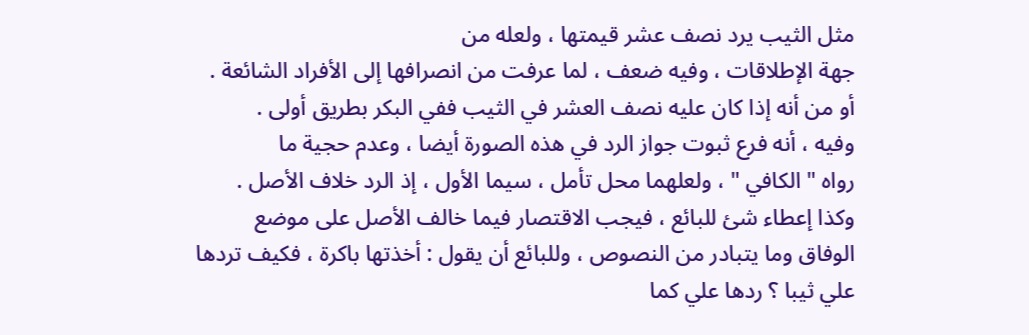مثل الثيب يرد نصف عشر قيمتها ، ولعله من
جهة الإطلاقات ، وفيه ضعف ، لما عرفت من انصرافها إلى الأفراد الشائعة .
أو من أنه إذا كان عليه نصف العشر في الثيب ففي البكر بطريق أولى .
وفيه ، أنه فرع ثبوت جواز الرد في هذه الصورة أيضا ، وعدم حجية ما
رواه " الكافي " ، ولعلهما محل تأمل ، سيما الأول ، إذ الرد خلاف الأصل .
وكذا إعطاء شئ للبائع ، فيجب الاقتصار فيما خالف الأصل على موضع
الوفاق وما يتبادر من النصوص ، وللبائع أن يقول : أخذتها باكرة ، فكيف تردها
علي ثيبا ؟ ردها علي كما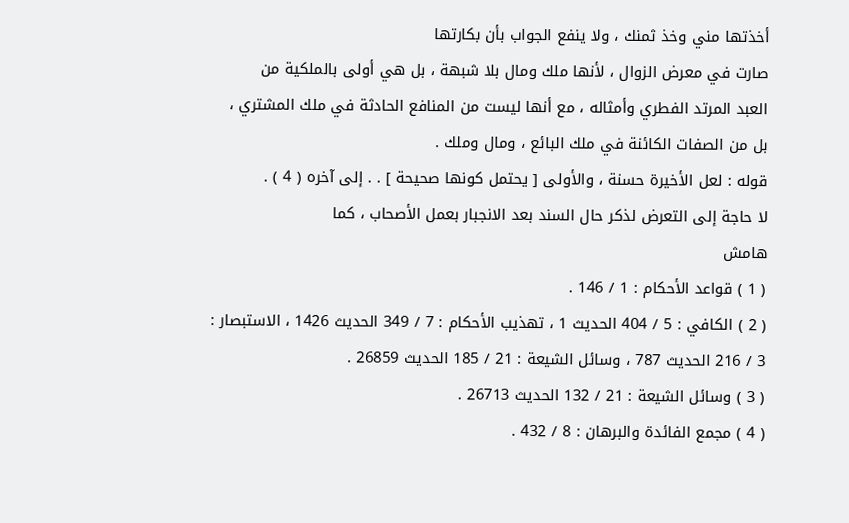أخذتها مني وخذ ثمنك ، ولا ينفع الجواب بأن بكارتها
صارت في معرض الزوال ، لأنها ملك ومال بلا شبهة ، بل هي أولى بالملكية من
العبد المرتد الفطري وأمثاله ، مع أنها ليست من المنافع الحادثة في ملك المشتري ،
بل من الصفات الكائنة في ملك البائع ، ومال وملك .
قوله : لعل الأخيرة حسنة ، والأولى [ يحتمل كونها صحيحة ] . . إلى آخره ( 4 ) .
لا حاجة إلى التعرض لذكر حال السند بعد الانجبار بعمل الأصحاب ، كما
هامش
( 1 ) قواعد الأحكام : 1 / 146 .
( 2 ) الكافي : 5 / 404 الحديث 1 ، تهذيب الأحكام : 7 / 349 الحديث 1426 ، الاستبصار :
3 / 216 الحديث 787 ، وسائل الشيعة : 21 / 185 الحديث 26859 .
( 3 ) وسائل الشيعة : 21 / 132 الحديث 26713 .
( 4 ) مجمع الفائدة والبرهان : 8 / 432 .